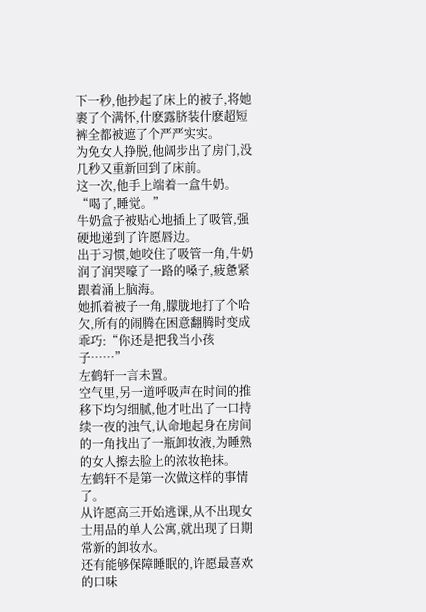下一秒,他抄起了床上的被子,将她裹了个满怀,什麽露脐装什麽超短裤全都被遮了个严严实实。
为免女人挣脱,他阔步出了房门,没几秒又重新回到了床前。
这一次,他手上端着一盒牛奶。
“喝了,睡觉。”
牛奶盒子被贴心地插上了吸管,强硬地递到了许愿唇边。
出于习惯,她咬住了吸管一角,牛奶润了润哭嚎了一路的嗓子,疲惫紧跟着涌上脑海。
她抓着被子一角,朦胧地打了个哈欠,所有的闹腾在困意翻腾时变成乖巧:“你还是把我当小孩子……”
左鹤轩一言未置。
空气里,另一道呼吸声在时间的推移下均匀细腻,他才吐出了一口持续一夜的浊气,认命地起身在房间的一角找出了一瓶卸妆液,为睡熟的女人擦去脸上的浓妆艳抹。
左鹤轩不是第一次做这样的事情了。
从许愿高三开始逃课,从不出现女士用品的单人公寓,就出现了日期常新的卸妆水。
还有能够保障睡眠的,许愿最喜欢的口味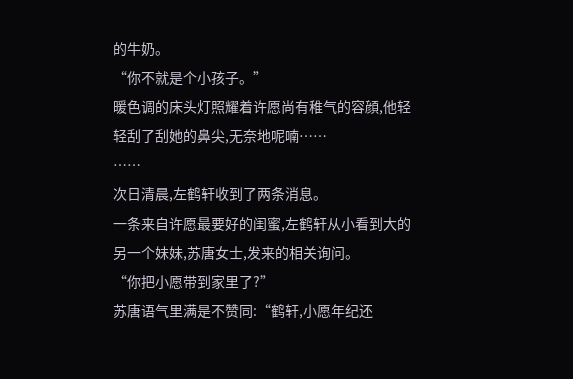的牛奶。
“你不就是个小孩子。”
暖色调的床头灯照耀着许愿尚有稚气的容顔,他轻轻刮了刮她的鼻尖,无奈地呢喃……
……
次日清晨,左鹤轩收到了两条消息。
一条来自许愿最要好的闺蜜,左鹤轩从小看到大的另一个妹妹,苏唐女士,发来的相关询问。
“你把小愿带到家里了?”
苏唐语气里满是不赞同:“鹤轩,小愿年纪还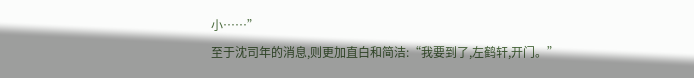小……”
至于沈司年的消息,则更加直白和简洁:“我要到了,左鹤轩,开门。”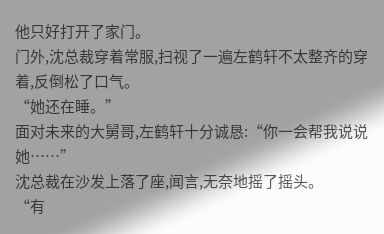他只好打开了家门。
门外,沈总裁穿着常服,扫视了一遍左鹤轩不太整齐的穿着,反倒松了口气。
“她还在睡。”
面对未来的大舅哥,左鹤轩十分诚恳:“你一会帮我说说她……”
沈总裁在沙发上落了座,闻言,无奈地摇了摇头。
“有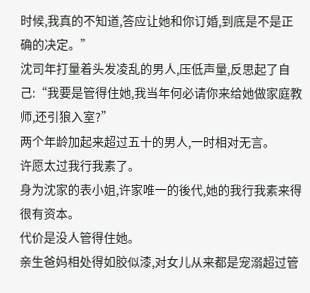时候,我真的不知道,答应让她和你订婚,到底是不是正确的决定。”
沈司年打量着头发凌乱的男人,压低声量,反思起了自己:“我要是管得住她,我当年何必请你来给她做家庭教师,还引狼入室?”
两个年龄加起来超过五十的男人,一时相对无言。
许愿太过我行我素了。
身为沈家的表小姐,许家唯一的後代,她的我行我素来得很有资本。
代价是没人管得住她。
亲生爸妈相处得如胶似漆,对女儿从来都是宠溺超过管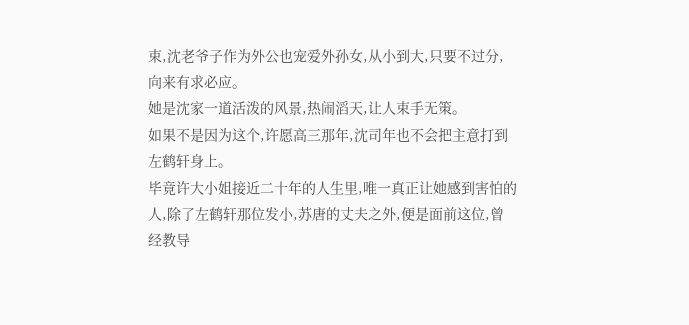束,沈老爷子作为外公也宠爱外孙女,从小到大,只要不过分,向来有求必应。
她是沈家一道活泼的风景,热闹滔天,让人束手无策。
如果不是因为这个,许愿高三那年,沈司年也不会把主意打到左鹤轩身上。
毕竟许大小姐接近二十年的人生里,唯一真正让她感到害怕的人,除了左鹤轩那位发小,苏唐的丈夫之外,便是面前这位,曾经教导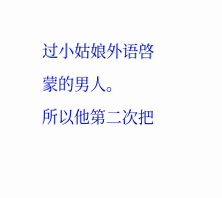过小姑娘外语啓蒙的男人。
所以他第二次把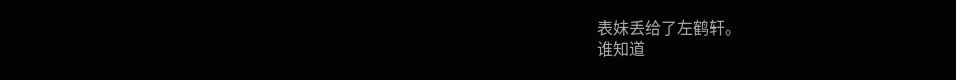表妹丢给了左鹤轩。
谁知道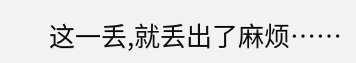这一丢,就丢出了麻烦……